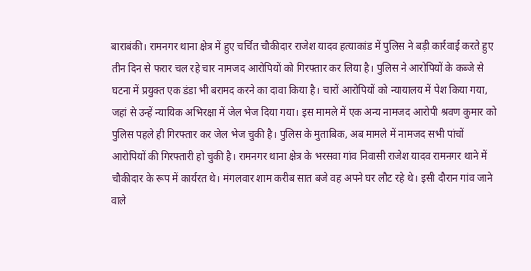बाराबंकी। रामनगर थाना क्षेत्र में हुए चर्चित चौकीदार राजेश यादव हत्याकांड में पुलिस ने बड़ी कार्रवाई करते हुए तीन दिन से फरार चल रहे चार नामजद आरोपियों को गिरफ्तार कर लिया है। पुलिस ने आरोपियों के कब्जे से घटना में प्रयुक्त एक डंडा भी बरामद करने का दावा किया है। चारों आरोपियों को न्यायालय में पेश किया गया, जहां से उन्हें न्यायिक अभिरक्षा में जेल भेज दिया गया। इस मामले में एक अन्य नामजद आरोपी श्रवण कुमार को पुलिस पहले ही गिरफ्तार कर जेल भेज चुकी है। पुलिस के मुताबिक, अब मामले में नामजद सभी पांचों आरोपियों की गिरफ्तारी हो चुकी है। रामनगर थाना क्षेत्र के भरसवा गांव निवासी राजेश यादव रामनगर थाने में चौकीदार के रूप में कार्यरत थे। मंगलवार शाम करीब सात बजे वह अपने घर लौट रहे थे। इसी दौरान गांव जाने वाले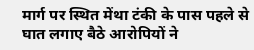मार्ग पर स्थित मेंथा टंकी के पास पहले से घात लगाए बैठे आरोपियों ने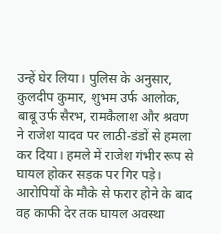उन्हें घेर लिया। पुलिस के अनुसार, कुलदीप कुमार, शुभम उर्फ आलोक, बाबू उर्फ सैरभ, रामकैलाश और श्रवण ने राजेश यादव पर लाठी-डंडों से हमला कर दिया। हमले में राजेश गंभीर रूप से घायल होकर सड़क पर गिर पड़े। आरोपियों के मौके से फरार होने के बाद वह काफी देर तक घायल अवस्था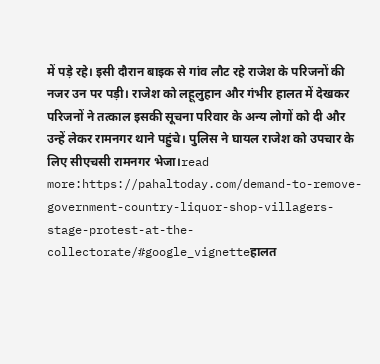में पड़े रहे। इसी दौरान बाइक से गांव लौट रहे राजेश के परिजनों की नजर उन पर पड़ी। राजेश को लहूलुहान और गंभीर हालत में देखकर परिजनों ने तत्काल इसकी सूचना परिवार के अन्य लोगों को दी और उन्हें लेकर रामनगर थाने पहुंचे। पुलिस ने घायल राजेश को उपचार के लिए सीएचसी रामनगर भेजा।read more:https://pahaltoday.com/demand-to-remove-government-country-liquor-shop-villagers-stage-protest-at-the-collectorate/#google_vignetteहालत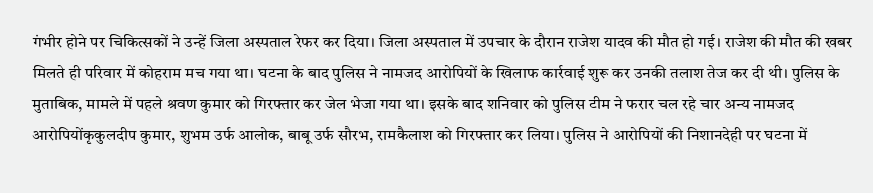गंभीर होने पर चिकित्सकों ने उन्हें जिला अस्पताल रेफर कर दिया। जिला अस्पताल में उपचार के दौरान राजेश यादव की मौत हो गई। राजेश की मौत की खबर मिलते ही परिवार में कोहराम मच गया था। घटना के बाद पुलिस ने नामजद आरोपियों के खिलाफ कार्रवाई शुरू कर उनकी तलाश तेज कर दी थी। पुलिस के मुताबिक, मामले में पहले श्रवण कुमार को गिरफ्तार कर जेल भेजा गया था। इसके बाद शनिवार को पुलिस टीम ने फरार चल रहे चार अन्य नामजद आरोपियोंकृकुलदीप कुमार, शुभम उर्फ आलोक, बाबू उर्फ सौरभ, रामकैलाश को गिरफ्तार कर लिया। पुलिस ने आरोपियों की निशानदेही पर घटना में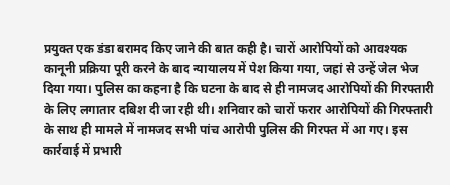प्रयुक्त एक डंडा बरामद किए जाने की बात कही है। चारों आरोपियों को आवश्यक कानूनी प्रक्रिया पूरी करने के बाद न्यायालय में पेश किया गया, जहां से उन्हें जेल भेज दिया गया। पुलिस का कहना है कि घटना के बाद से ही नामजद आरोपियों की गिरफ्तारी के लिए लगातार दबिश दी जा रही थी। शनिवार को चारों फरार आरोपियों की गिरफ्तारी के साथ ही मामले में नामजद सभी पांच आरोपी पुलिस की गिरफ्त में आ गए। इस कार्रवाई में प्रभारी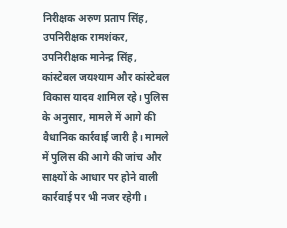निरीक्षक अरुण प्रताप सिंह, उपनिरीक्षक रामशंकर, उपनिरीक्षक मानेन्द्र सिंह, कांस्टेबल जयश्याम और कांस्टेबल विकास यादव शामिल रहे। पुलिस के अनुसार, मामले में आगे की वैधानिक कार्रवाई जारी है। मामले में पुलिस की आगे की जांच और साक्ष्यों के आधार पर होने वाली कार्रवाई पर भी नजर रहेगी।